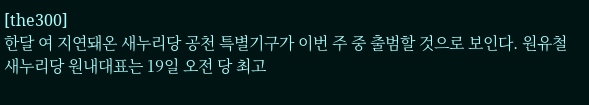[the300]
한달 여 지연돼온 새누리당 공천 특별기구가 이번 주 중 출범할 것으로 보인다. 원유철 새누리당 원내대표는 19일 오전 당 최고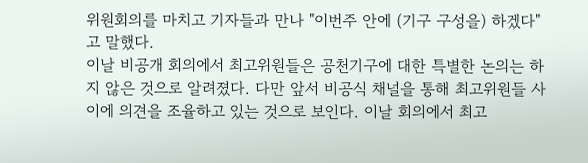위원회의를 마치고 기자들과 만나 "이번주 안에 (기구 구성을) 하겠다"고 말했다.
이날 비공개 회의에서 최고위원들은 공천기구에 대한 특별한 논의는 하지 않은 것으로 알려졌다. 다만 앞서 비공식 채널을 통해 최고위원들 사이에 의견을 조율하고 있는 것으로 보인다. 이날 회의에서 최고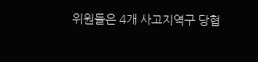위원들은 4개 사고지역구 당협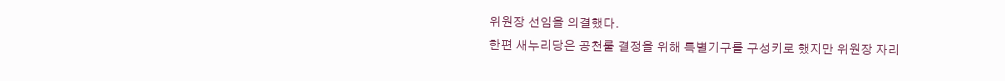위원장 선임을 의결했다.
한편 새누리당은 공천룰 결정을 위해 특별기구를 구성키로 했지만 위원장 자리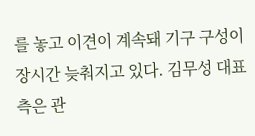를 놓고 이견이 계속돼 기구 구성이 장시간 늦춰지고 있다. 김무성 대표측은 관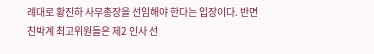례대로 황진하 사무총장을 선임해야 한다는 입장이다. 반면 친박계 최고위원들은 제2 인사 선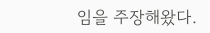임을 주장해왔다.